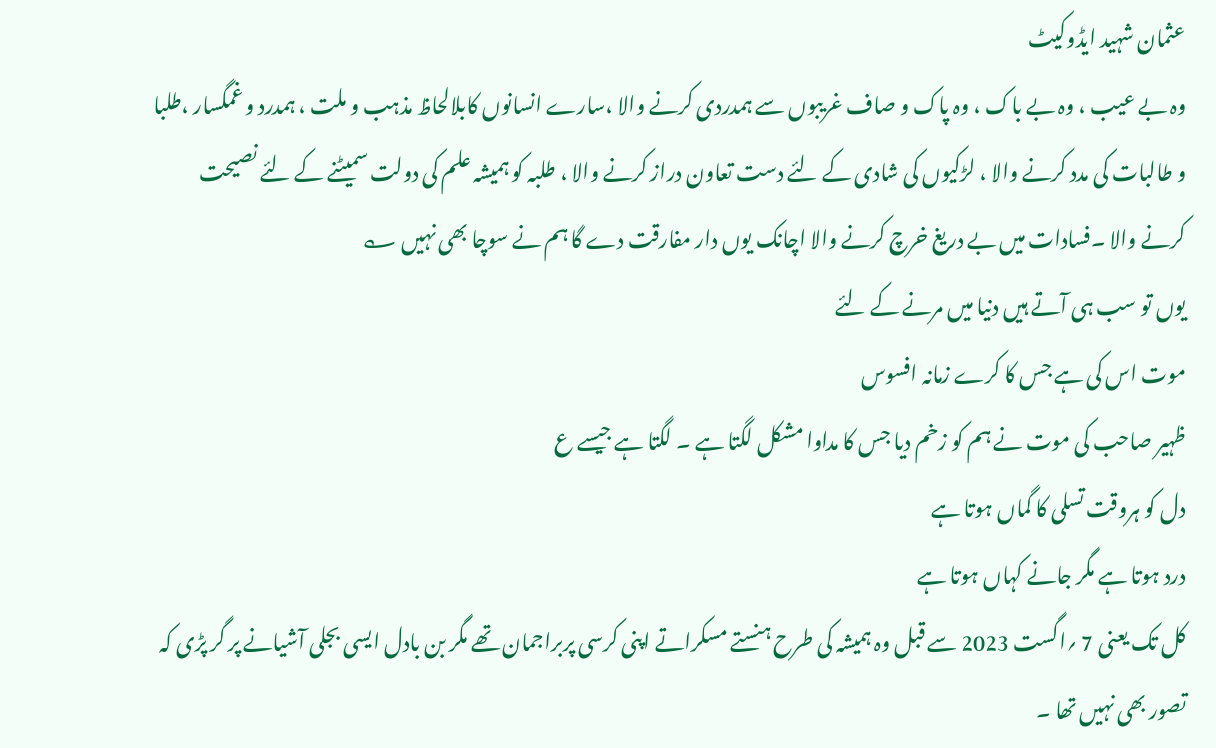عثمان شہید ایڈوکیٹ
وہ بے عیب ، وہ بے باک ، وہ پاک و صاف غریبوں سے ہمدردی کرنے والا ،سارے انسانوں کابلالحاظ مذہب و ملت ، ہمدرد و غمگسار ،طلبا و طالبات کی مدد کرنے والا ، لڑکیوں کی شادی کے لئے دست تعاون دراز کرنے والا ، طلبہ کو ہمیشہ علم کی دولت سمیٹنے کے لئے نصیحت کرنے والا ۔فسادات میں بے دریغ خرچ کرنے والا اچانک یوں دار مفارقت دے گا ہم نے سوچا بھی نہیں ؎
یوں تو سب ہی آتے ہیں دنیا میں مرنے کے لئے
موت اس کی ہے جس کا کرے زمانہ افسوس
ظہیر صاحب کی موت نے ہم کو زخم دیا جس کا مداوا مشکل لگتا ہے ۔ لگتا ہے جیسے ع
دل کو ہروقت تسلی کا گماں ہوتا ہے
درد ہوتا ہے مگر جانے کہاں ہوتا ہے
کل تک یعنی 7 ؍اگست 2023 سے قبل وہ ہمیشہ کی طرح ہنستے مسکراتے اپنی کرسی پربراجمان تھے مگر بن بادل ایسی بجلی آشیانے پر گر پڑی کہ تصور بھی نہیں تھا ۔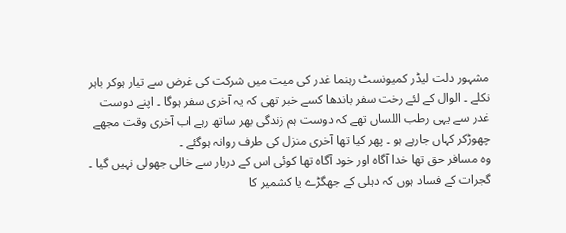مشہور دلت لیڈر کمیونسٹ رہنما غدر کی میت میں شرکت کی غرض سے تیار ہوکر باہر نکلے ۔ الوال کے لئے رخت سفر باندھا کسے خبر تھی کہ یہ آخری سفر ہوگا ۔ اپنے دوست غدر سے یہی رطب اللساں تھے کہ دوست ہم زندگی بھر ساتھ رہے اب آخری وقت مجھے چھوڑکر کہاں جارہے ہو ۔ پھر کیا تھا آخری منزل کی طرف روانہ ہوگئے ۔
وہ مسافر حق تھا خدا آگاہ اور خود آگاہ تھا کوئی اس کے دربار سے خالی جھولی نہیں گیا ۔ گجرات کے فساد ہوں کہ دہلی کے جھگڑے یا کشمیر کا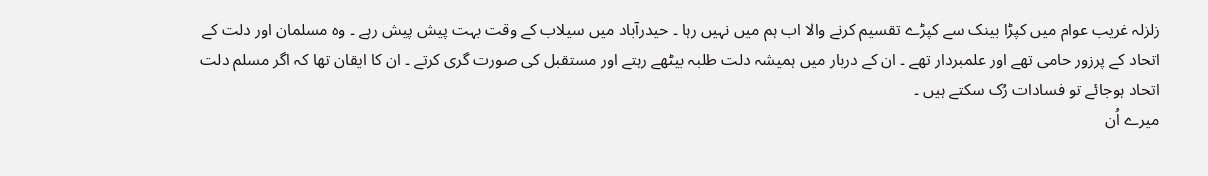زلزلہ غریب عوام میں کپڑا بینک سے کپڑے تقسیم کرنے والا اب ہم میں نہیں رہا ۔ حیدرآباد میں سیلاب کے وقت بہت پیش پیش رہے ۔ وہ مسلمان اور دلت کے اتحاد کے پرزور حامی تھے اور علمبردار تھے ۔ ان کے دربار میں ہمیشہ دلت طلبہ بیٹھے رہتے اور مستقبل کی صورت گری کرتے ۔ ان کا ایقان تھا کہ اگر مسلم دلت اتحاد ہوجائے تو فسادات رُک سکتے ہیں ۔
میرے اُن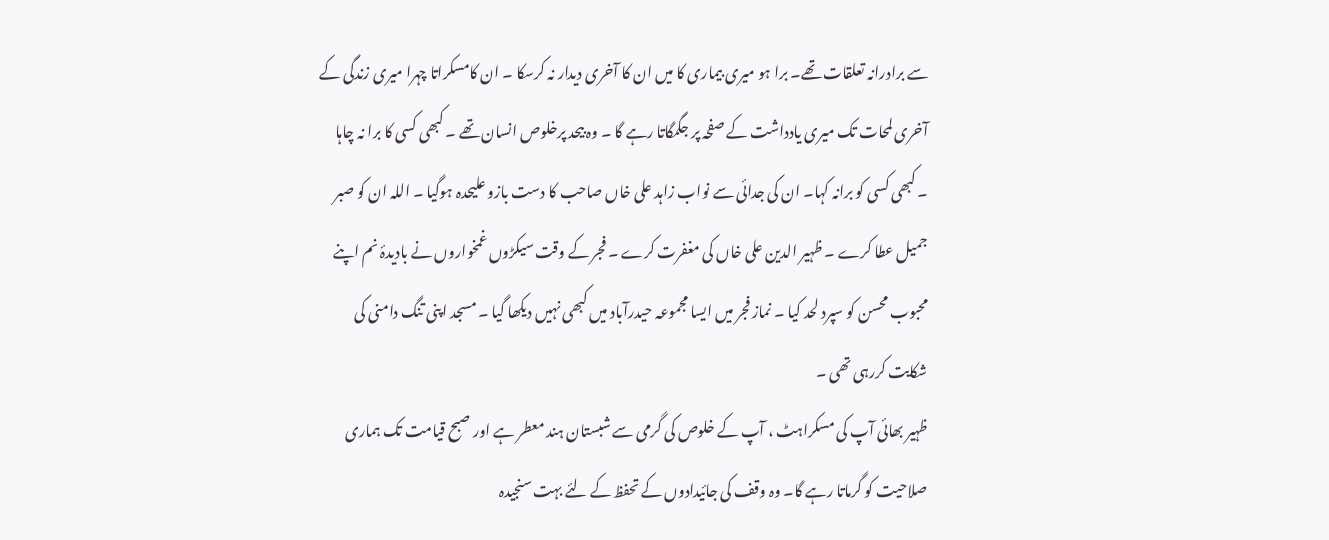سے برادرانہ تعلقات تھے۔ برا ہو میری بیماری کا میں ان کا آخری دیدار نہ کرسکا ۔ ان کامسکراتا چہرا میری زندگی کے آخری لمحات تک میری یادداشت کے صفحہ پر جگمگاتا رہے گا ۔ وہ بیحد پرخلوص انسان تھے ۔ کبھی کسی کا برا نہ چاہا ۔ کبھی کسی کو برانہ کہا۔ ان کی جدائی سے نواب زاہد علی خاں صاحب کا دست بازو علیحدہ ہوگیا ۔ اللہ ان کو صبر جمیل عطا کرے ۔ ظہیر الدین علی خاں کی مغفرت کرے ۔ فجر کے وقت سیکڑوں غمخواروں نے بادیدۂ نم اپنے محبوب محسن کو سپرد لحد کیا ۔ نماز فجر میں ایسا مجموعہ حیدرآباد میں کبھی نہیں دیکھا گیا ۔ مسجد اپنی تنگ دامنی کی شکایت کررہی تھی ۔
ظہیر بھائی آپ کی مسکراہٹ ، آپ کے خلوص کی گرمی سے شبستان ہند معطر ہے اور صبح قیامت تک ہماری صلاحیت کو گرماتا رہے گا۔ وہ وقف کی جائیدادوں کے تحفظ کے لئے بہت سنجیدہ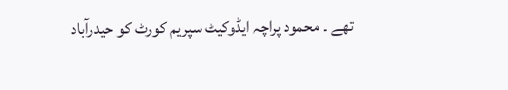تھے ۔ محمود پراچہ ایڈوکیٹ سپریم کورٹ کو حیدرآباد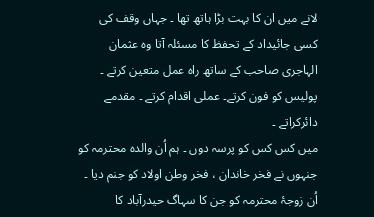لانے میں ان کا بہت بڑا ہاتھ تھا ۔ جہاں وقف کی کسی جائیداد کے تحفظ کا مسئلہ آتا وہ عثمان الہاجری صاحب کے ساتھ راہ عمل متعین کرتے ۔ پولیس کو فون کرتے۔ عملی اقدام کرتے ۔ مقدمے دائرکراتے ۔
میں کس کس کو پرسہ دوں ۔ ہم اُن والدہ محترمہ کو جنہوں نے فخر خاندان ، فخر وطن اولاد کو جنم دیا ۔ اُن زوجۂ محترمہ کو جن کا سہاگ حیدرآباد کا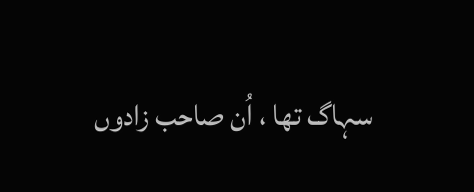سہاگ تھا ، اُن صاحب زادوں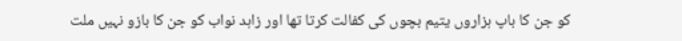کو جن کا باپ ہزاروں یتیم بچوں کی کفالت کرتا تھا اور زاہد نواب کو جن کا بازو نہیں ملت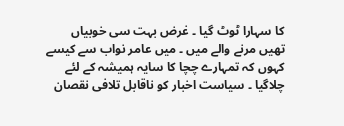کا سہارا ٹوٹ گیا ۔ غرض بہت سی خوبیاں تھیں مرنے والے میں ۔ میں عامر نواب سے کیسے کہوں کہ تمہارے چچا کا سایہ ہمیشہ کے لئے چلاگیا ۔ سیاست اخبار کو ناقابل تلافی نقصان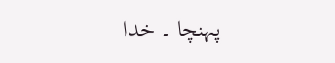پہنچا ۔ خدا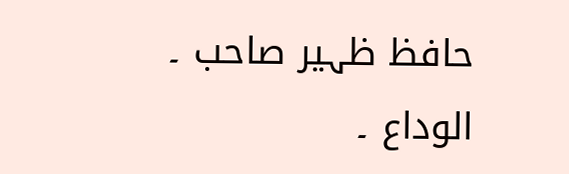حافظ ظہیر صاحب ۔ الوداع ۔